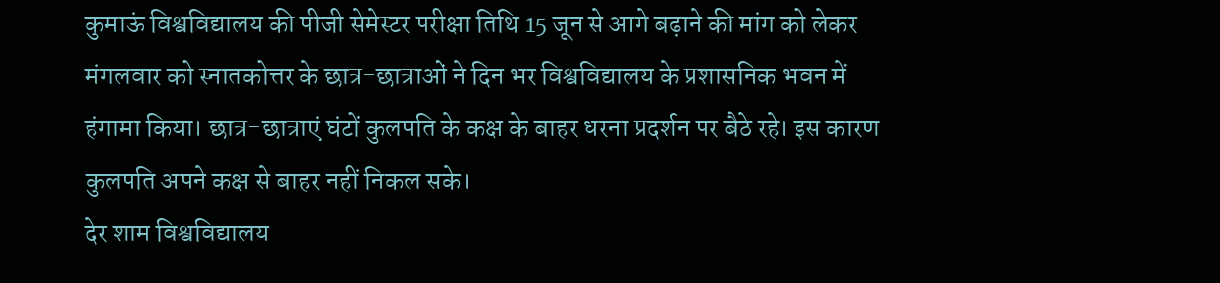कुमाऊं विश्वविद्यालय की पीजी सेमेस्टर परीक्षा तिथि 15 जून से आगे बढ़ाने की मांग को लेकर मंगलवार को स्नातकोत्तर के छात्र-छात्राओं ने दिन भर विश्वविद्यालय के प्रशासनिक भवन में हंगामा किया। छात्र-छात्राएं घंटों कुलपति के कक्ष के बाहर धरना प्रदर्शन पर बैठे रहे। इस कारण कुलपति अपने कक्ष से बाहर नहीं निकल सके।
देर शाम विश्वविद्यालय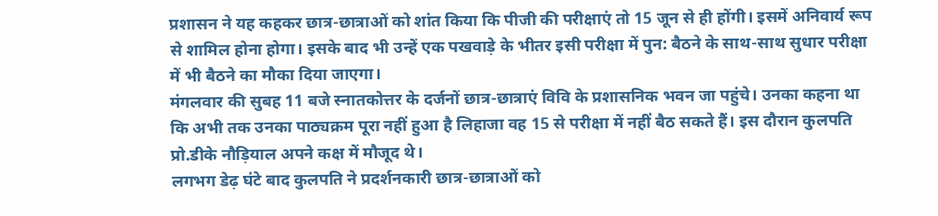प्रशासन ने यह कहकर छात्र-छात्राओं को शांत किया कि पीजी की परीक्षाएं तो 15 जून से ही होंगी। इसमें अनिवार्य रूप से शामिल होना होगा। इसके बाद भी उन्हें एक पखवाड़े के भीतर इसी परीक्षा में पुन: बैठने के साथ-साथ सुधार परीक्षा में भी बैठने का मौका दिया जाएगा।
मंगलवार की सुबह 11 बजे स्नातकोत्तर के दर्जनों छात्र-छात्राएं विवि के प्रशासनिक भवन जा पहुंचे। उनका कहना था कि अभी तक उनका पाठ्यक्रम पूरा नहीं हुआ है लिहाजा वह 15 से परीक्षा में नहीं बैठ सकते हैं। इस दौरान कुलपति प्रो.डीके नौड़ियाल अपने कक्ष में मौजूद थे।
लगभग डेढ़ घंटे बाद कुलपति ने प्रदर्शनकारी छात्र-छात्राओं को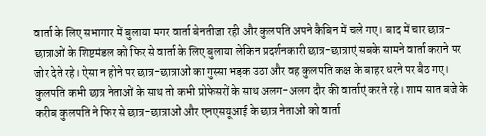वार्ता के लिए सभागार में बुलाया मगर वार्ता बेनतीजा रही और कुलपति अपने कैबिन में चले गए। बाद में चार छात्र-छात्राओं के शिष्टमंडल को फिर से वार्ता के लिए बुलाया लेकिन प्रदर्शनकारी छात्र-छात्राएं सबके सामने वार्ता कराने पर जोर देते रहे। ऐसा न होने पर छात्र-छात्राओं का गुस्सा भड़क उठा और वह कुलपति कक्ष के बाहर धरने पर बैठ गए।
कुलपति कभी छात्र नेताओं के साथ तो कभी प्रोफेसरों के साथ अलग-अलग दौर की वार्ताएं करते रहे। शाम सात बजे के करीब कुलपति ने फिर से छात्र-छात्राओं और एनएसयूआई के छात्र नेताओं को वार्ता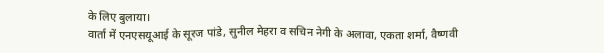के लिए बुलाया।
वार्ता में एनएसयूआई के सूरज पांडे, सुनील मेहरा व सचिन नेगी के अलावा, एकता शर्मा, वैष्णवी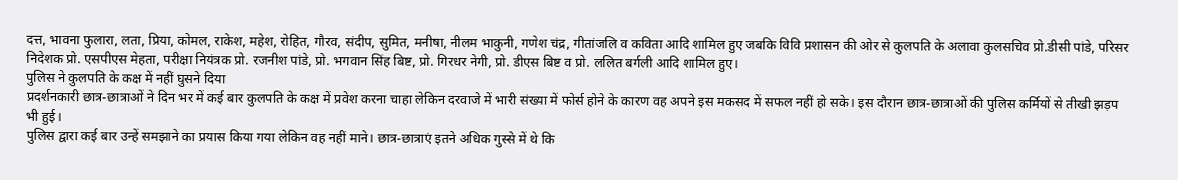दत्त, भावना फुलारा, लता, प्रिया, कोमल, राकेश, महेश, रोहित, गौरव, संदीप, सुमित, मनीषा, नीलम भाकुनी, गणेश चंद्र, गीतांजलि व कविता आदि शामिल हुए जबकि विवि प्रशासन की ओर से कुलपति के अलावा कुलसचिव प्रो.डीसी पांडे, परिसर निदेशक प्रो. एसपीएस मेहता, परीक्षा नियंत्रक प्रो. रजनीश पांडे, प्रो. भगवान सिंह बिष्ट, प्रो. गिरधर नेगी, प्रो. डीएस बिष्ट व प्रो. ललित बर्गली आदि शामिल हुए।
पुलिस ने कुलपति के कक्ष में नहीं घुसने दिया
प्रदर्शनकारी छात्र-छात्राओं ने दिन भर में कई बार कुलपति के कक्ष में प्रवेश करना चाहा लेकिन दरवाजे में भारी संख्या में फोर्स होने के कारण वह अपने इस मकसद में सफल नहीं हो सके। इस दौरान छात्र-छात्राओं की पुलिस कर्मियों से तीखी झड़प भी हुई।
पुलिस द्वारा कई बार उन्हें समझाने का प्रयास किया गया लेकिन वह नहीं माने। छात्र-छात्राएं इतने अधिक गुस्से में थे कि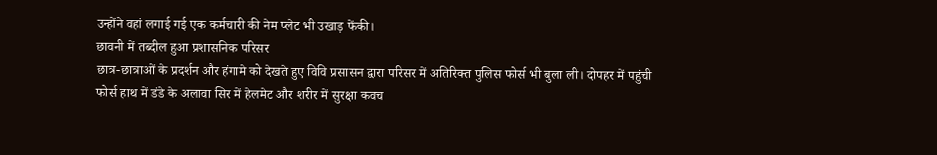उन्होंने वहां लगाई गई एक कर्मचारी की नेम प्लेट भी उखाड़ फेंकी।
छावनी में तब्दील हुआ प्रशासनिक परिसर
छात्र-छात्राओं के प्रदर्शन और हंगामे को देखते हुए विवि प्रसासन द्वारा परिसर में अतिरिक्त पुलिस फोर्स भी बुला ली। दोपहर में पहुंची फोर्स हाथ में डंडे के अलावा सिर में हेलमेट और शरीर में सुरक्षा कवच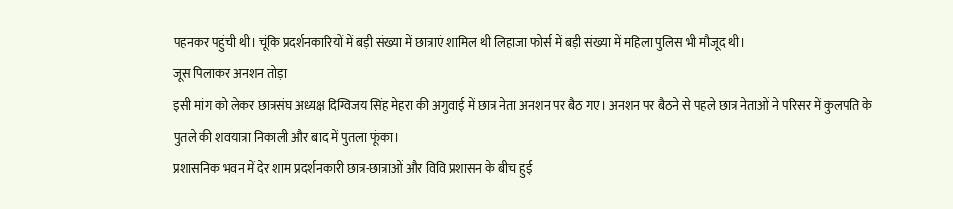पहनकर पहुंची थी। चूंकि प्रदर्शनकारियों में बड़ी संख्या में छात्राएं शामिल थी लिहाजा फोर्स में बड़ी संख्या में महिला पुलिस भी मौजूद थी।
जूस पिलाकर अनशन तोड़ा
इसी मांग को लेकर छात्रसंघ अध्यक्ष दिग्विजय सिंह मेहरा की अगुवाई में छात्र नेता अनशन पर बैठ गए। अनशन पर बैठने से पहले छात्र नेताओं ने परिसर में कुलपति के पुतले की शवयात्रा निकाली और बाद में पुतला फूंका।
प्रशासनिक भवन में देर शाम प्रदर्शनकारी छात्र-छात्राओं और विवि प्रशासन के बीच हुई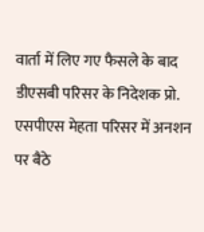वार्ता में लिए गए फैसले के बाद डीएसबी परिसर के निदेशक प्रो. एसपीएस मेहता परिसर में अनशन पर बैठे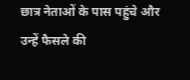छात्र नेताओं के पास पहुंचे और उन्हें फैसले की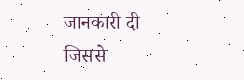जानकारी दी जिससे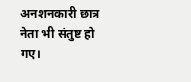अनशनकारी छात्र नेता भी संतुष्ट हो गए।